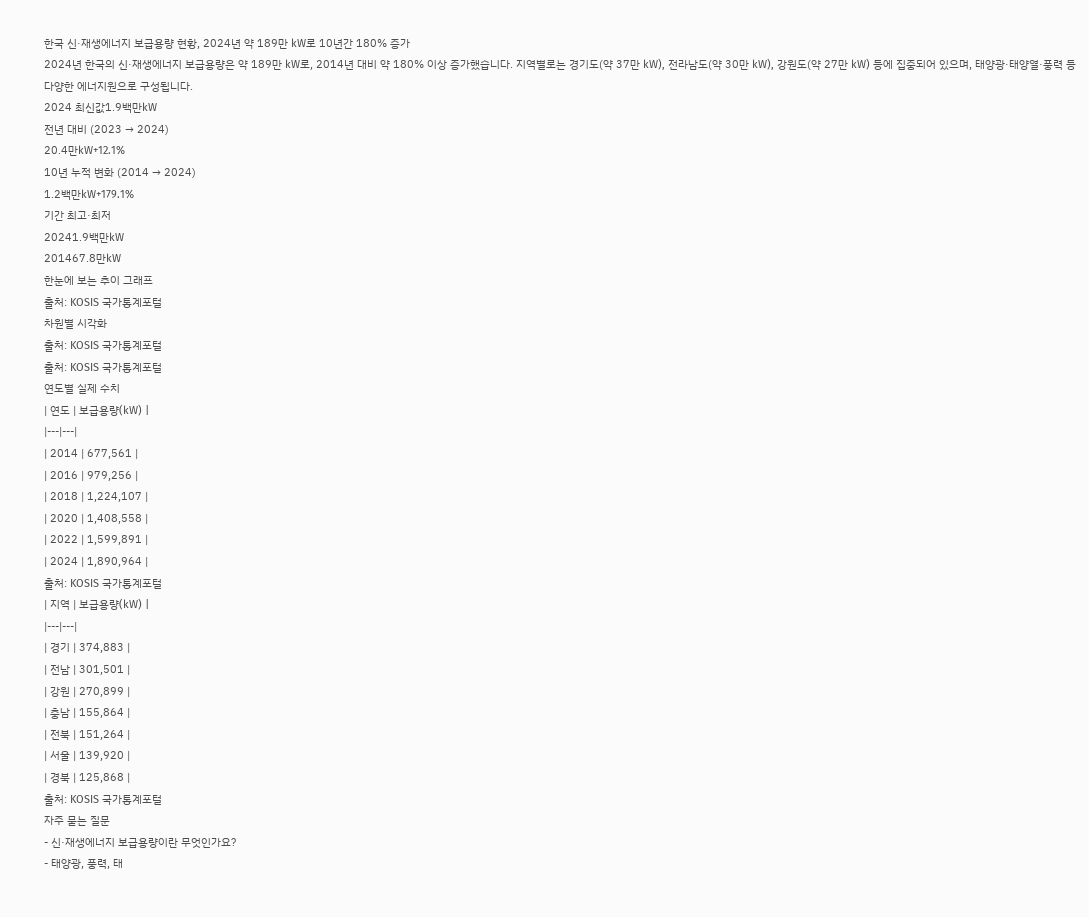한국 신·재생에너지 보급용량 현황, 2024년 약 189만 kW로 10년간 180% 증가
2024년 한국의 신·재생에너지 보급용량은 약 189만 kW로, 2014년 대비 약 180% 이상 증가했습니다. 지역별로는 경기도(약 37만 kW), 전라남도(약 30만 kW), 강원도(약 27만 kW) 등에 집중되어 있으며, 태양광·태양열·풍력 등 다양한 에너지원으로 구성됩니다.
2024 최신값1.9백만kW
전년 대비 (2023 → 2024)
20.4만kW+12.1%
10년 누적 변화 (2014 → 2024)
1.2백만kW+179.1%
기간 최고·최저
20241.9백만kW
201467.8만kW
한눈에 보는 추이 그래프
출처: KOSIS 국가통계포털
차원별 시각화
출처: KOSIS 국가통계포털
출처: KOSIS 국가통계포털
연도별 실제 수치
| 연도 | 보급용량(kW) |
|---|---|
| 2014 | 677,561 |
| 2016 | 979,256 |
| 2018 | 1,224,107 |
| 2020 | 1,408,558 |
| 2022 | 1,599,891 |
| 2024 | 1,890,964 |
출처: KOSIS 국가통계포털
| 지역 | 보급용량(kW) |
|---|---|
| 경기 | 374,883 |
| 전남 | 301,501 |
| 강원 | 270,899 |
| 충남 | 155,864 |
| 전북 | 151,264 |
| 서울 | 139,920 |
| 경북 | 125,868 |
출처: KOSIS 국가통계포털
자주 묻는 질문
- 신·재생에너지 보급용량이란 무엇인가요?
- 태양광, 풍력, 태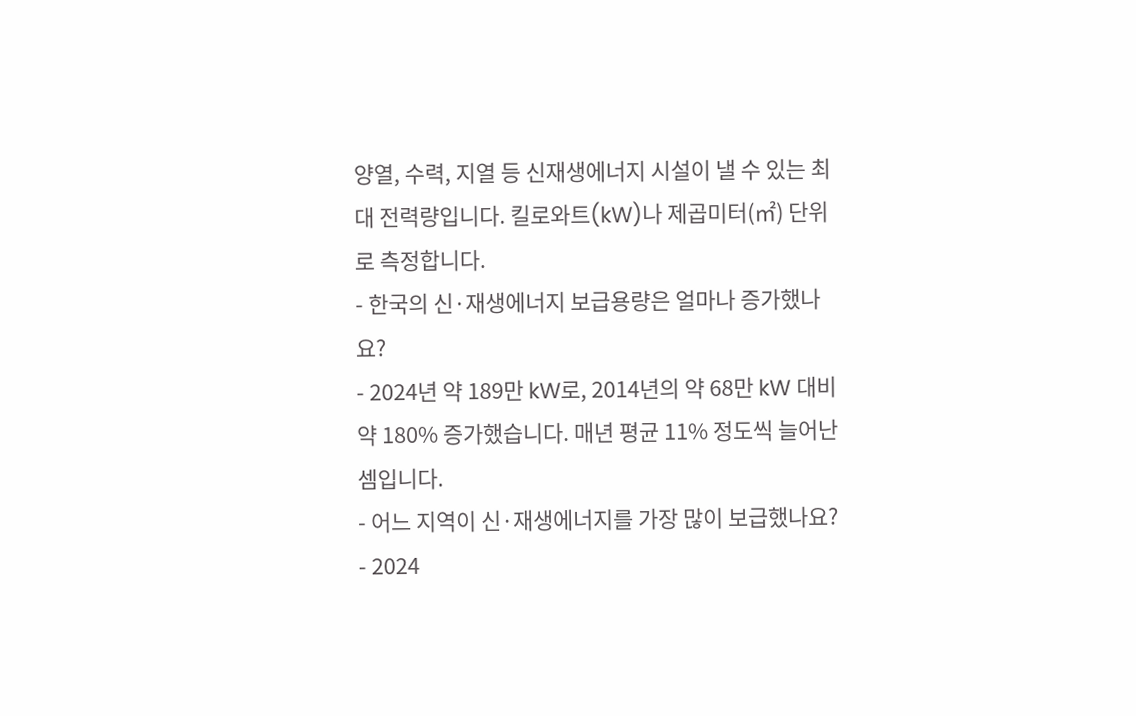양열, 수력, 지열 등 신재생에너지 시설이 낼 수 있는 최대 전력량입니다. 킬로와트(kW)나 제곱미터(㎡) 단위로 측정합니다.
- 한국의 신·재생에너지 보급용량은 얼마나 증가했나요?
- 2024년 약 189만 kW로, 2014년의 약 68만 kW 대비 약 180% 증가했습니다. 매년 평균 11% 정도씩 늘어난 셈입니다.
- 어느 지역이 신·재생에너지를 가장 많이 보급했나요?
- 2024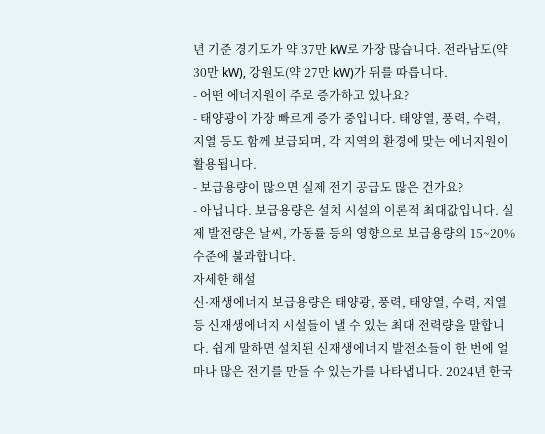년 기준 경기도가 약 37만 kW로 가장 많습니다. 전라남도(약 30만 kW), 강원도(약 27만 kW)가 뒤를 따릅니다.
- 어떤 에너지원이 주로 증가하고 있나요?
- 태양광이 가장 빠르게 증가 중입니다. 태양열, 풍력, 수력, 지열 등도 함께 보급되며, 각 지역의 환경에 맞는 에너지원이 활용됩니다.
- 보급용량이 많으면 실제 전기 공급도 많은 건가요?
- 아닙니다. 보급용량은 설치 시설의 이론적 최대값입니다. 실제 발전량은 날씨, 가동률 등의 영향으로 보급용량의 15~20% 수준에 불과합니다.
자세한 해설
신·재생에너지 보급용량은 태양광, 풍력, 태양열, 수력, 지열 등 신재생에너지 시설들이 낼 수 있는 최대 전력량을 말합니다. 쉽게 말하면 설치된 신재생에너지 발전소들이 한 번에 얼마나 많은 전기를 만들 수 있는가를 나타냅니다. 2024년 한국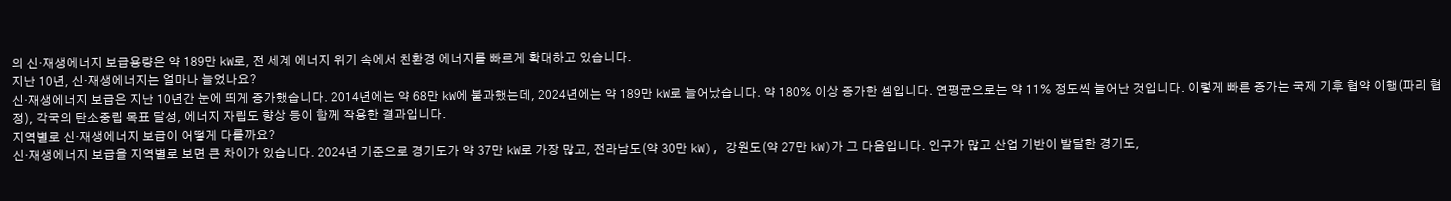의 신·재생에너지 보급용량은 약 189만 kW로, 전 세계 에너지 위기 속에서 친환경 에너지를 빠르게 확대하고 있습니다.
지난 10년, 신·재생에너지는 얼마나 늘었나요?
신·재생에너지 보급은 지난 10년간 눈에 띄게 증가했습니다. 2014년에는 약 68만 kW에 불과했는데, 2024년에는 약 189만 kW로 늘어났습니다. 약 180% 이상 증가한 셈입니다. 연평균으로는 약 11% 정도씩 늘어난 것입니다. 이렇게 빠른 증가는 국제 기후 협약 이행(파리 협정), 각국의 탄소중립 목표 달성, 에너지 자립도 향상 등이 함께 작용한 결과입니다.
지역별로 신·재생에너지 보급이 어떻게 다를까요?
신·재생에너지 보급을 지역별로 보면 큰 차이가 있습니다. 2024년 기준으로 경기도가 약 37만 kW로 가장 많고, 전라남도(약 30만 kW), 강원도(약 27만 kW)가 그 다음입니다. 인구가 많고 산업 기반이 발달한 경기도,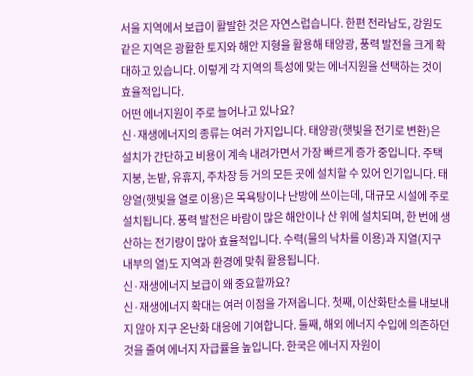서울 지역에서 보급이 활발한 것은 자연스럽습니다. 한편 전라남도, 강원도 같은 지역은 광활한 토지와 해안 지형을 활용해 태양광, 풍력 발전을 크게 확대하고 있습니다. 이렇게 각 지역의 특성에 맞는 에너지원을 선택하는 것이 효율적입니다.
어떤 에너지원이 주로 늘어나고 있나요?
신·재생에너지의 종류는 여러 가지입니다. 태양광(햇빛을 전기로 변환)은 설치가 간단하고 비용이 계속 내려가면서 가장 빠르게 증가 중입니다. 주택 지붕, 논밭, 유휴지, 주차장 등 거의 모든 곳에 설치할 수 있어 인기입니다. 태양열(햇빛을 열로 이용)은 목욕탕이나 난방에 쓰이는데, 대규모 시설에 주로 설치됩니다. 풍력 발전은 바람이 많은 해안이나 산 위에 설치되며, 한 번에 생산하는 전기량이 많아 효율적입니다. 수력(물의 낙차를 이용)과 지열(지구 내부의 열)도 지역과 환경에 맞춰 활용됩니다.
신·재생에너지 보급이 왜 중요할까요?
신·재생에너지 확대는 여러 이점을 가져옵니다. 첫째, 이산화탄소를 내보내지 않아 지구 온난화 대응에 기여합니다. 둘째, 해외 에너지 수입에 의존하던 것을 줄여 에너지 자급률을 높입니다. 한국은 에너지 자원이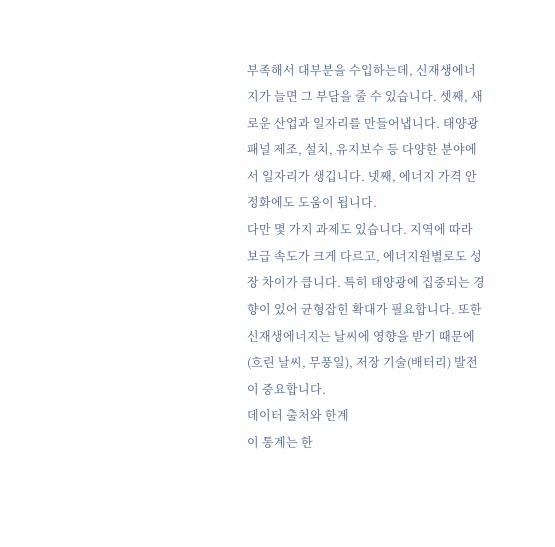부족해서 대부분을 수입하는데, 신재생에너지가 늘면 그 부담을 줄 수 있습니다. 셋째, 새로운 산업과 일자리를 만들어냅니다. 태양광 패널 제조, 설치, 유지보수 등 다양한 분야에서 일자리가 생깁니다. 넷째, 에너지 가격 안정화에도 도움이 됩니다.
다만 몇 가지 과제도 있습니다. 지역에 따라 보급 속도가 크게 다르고, 에너지원별로도 성장 차이가 큽니다. 특히 태양광에 집중되는 경향이 있어 균형잡힌 확대가 필요합니다. 또한 신재생에너지는 날씨에 영향을 받기 때문에(흐린 날씨, 무풍일), 저장 기술(배터리) 발전이 중요합니다.
데이터 출처와 한계
이 통계는 한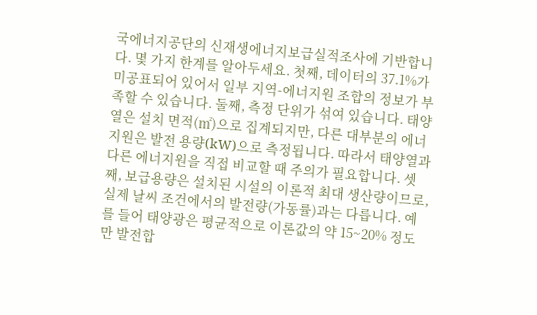국에너지공단의 신재생에너지보급실적조사에 기반합니다. 몇 가지 한계를 알아두세요. 첫째, 데이터의 37.1%가 미공표되어 있어서 일부 지역-에너지원 조합의 정보가 부족할 수 있습니다. 둘째, 측정 단위가 섞여 있습니다. 태양열은 설치 면적(㎡)으로 집계되지만, 다른 대부분의 에너지원은 발전 용량(kW)으로 측정됩니다. 따라서 태양열과 다른 에너지원을 직접 비교할 때 주의가 필요합니다. 셋째, 보급용량은 설치된 시설의 이론적 최대 생산량이므로, 실제 날씨 조건에서의 발전량(가동률)과는 다릅니다. 예를 들어 태양광은 평균적으로 이론값의 약 15~20% 정도만 발전합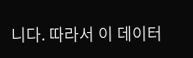니다. 따라서 이 데이터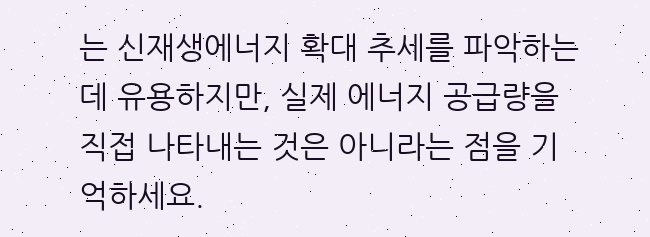는 신재생에너지 확대 추세를 파악하는 데 유용하지만, 실제 에너지 공급량을 직접 나타내는 것은 아니라는 점을 기억하세요.